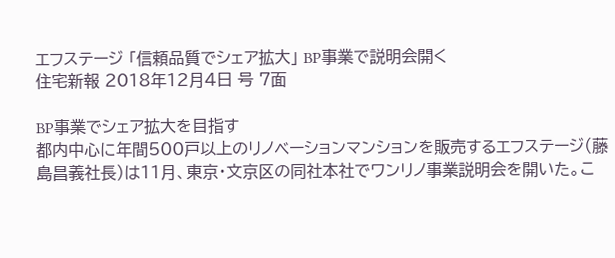エフステージ 「信頼品質でシェア拡大」 BP事業で説明会開く
住宅新報 2018年12月4日 号 7面

BP事業でシェア拡大を目指す
都内中心に年間500戸以上のリノベーションマンションを販売するエフステージ(藤島昌義社長)は11月、東京・文京区の同社本社でワンリノ事業説明会を開いた。こ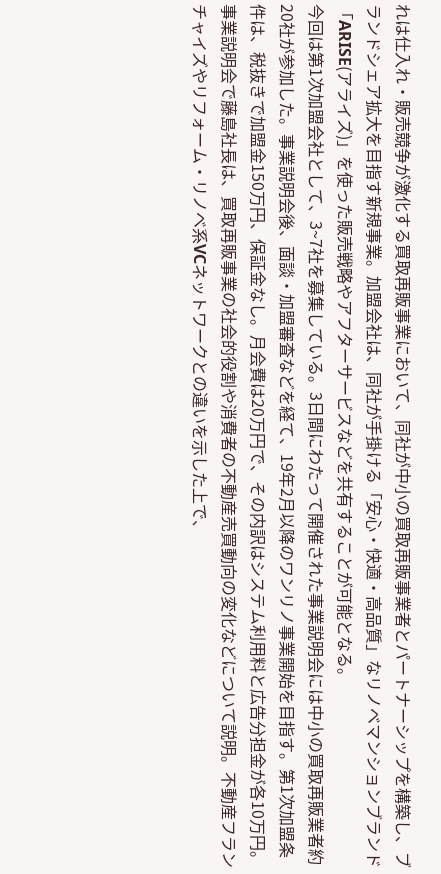れは仕入れ・販売競争が激化する買取再販事業において、同社が中小の買取再販事業者とパートナーシップを構築し、ブランドシェア拡大を目指す新規事業。加盟会社は、同社が手掛ける「安心・快適・高品質」なリノベマンションブランド「ARISE(アライズ)」を使った販売戦略やアフターサービスなどを共有することが可能となる。
今回は第1次加盟会社として、3~7社を募集している。3日間にわたって開催された事業説明会には中小の買取再販業者約20社が参加した。事業説明会後、面談・加盟審査などを経て、19年2月以降のワンリノ事業開始を目指す。第1次加盟条件は、税抜きで加盟金150万円、保証金なし。月会費は20万円で、その内訳はシステム利用料と広告分担金が各10万円。
事業説明会で藤島社長は、買取再販事業の社会的役割や消費者の不動産売買動向の変化などについて説明。不動産フランチャイズやリフォーム・リノベ系VCネットワークとの違いを示した上で、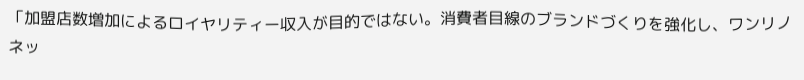「加盟店数増加によるロイヤリティー収入が目的ではない。消費者目線のブランドづくりを強化し、ワンリノネッ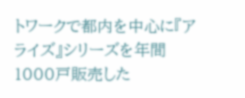トワークで都内を中心に『アライズ』シリーズを年間1000戸販売した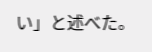い」と述べた。